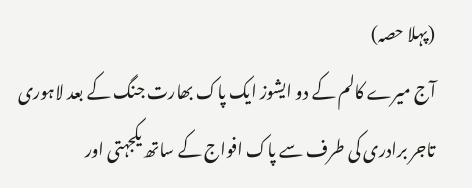(پہلا حصہ)
آج میرے کالم کے دو ایشوز ایک پاک بھارت جنگ کے بعد لاہوری تاجر برادری کی طرف سے پاک افواج کے ساتھ یکجہتی اور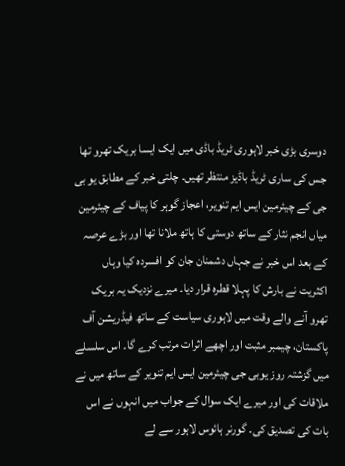دوسری بڑی خبر لاہوری ٹریڈ باڈی میں ایک ایسا بریک تھرو تھا جس کی ساری ٹریڈ باڈیز منتظر تھیں۔ چلتی خبر کے مطابق یو بی جی کے چیئرمین ایس ایم تنویر، اعجاز گوہر کا پیاف کے چیئرمین میاں انجم نثار کے ساتھ دوستی کا ہاتھ ملانا تھا اور بڑے عرصہ کے بعد اس خبر نے جہاں دشمنان جان کو افسردہ کیا وہاں اکثریت نے بارش کا پہلا قطرہ قرار دیا۔ میرے نزدیک یہ بریک تھرو آنے والے وقت میں لاہوری سیاست کے ساتھ فیڈریشن آف پاکستان، چیمبر مثبت اور اچھے اثرات مرتب کرے گا۔ اس سلسلے میں گزشتہ روز یوبی جی چیئرمین ایس ایم تنویر کے ساتھ میں نے ملاقات کی اور میرے ایک سوال کے جواب میں انہوں نے اس بات کی تصدیق کی۔ گورنر ہائوس لاہور سے لے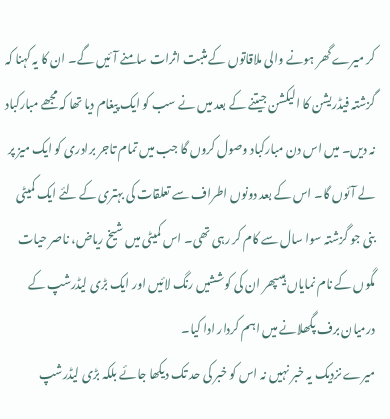کر میرے گھر ہونے والی ملاقاتوں کے مثبت اثرات سامنے آئیں گے۔ ان کا یہ کہنا کہ گزشتہ فیڈریشن کا الیکشن جیتنے کے بعد میں نے سب کو ایک پیغام دیا تھا کہ مجھے مبارکباد نہ دیں۔ میں اس دن مبارکباد وصول کروں گا جب میں تمام تاجر برادری کو ایک میز پر لے آئوں گا۔ اس کے بعد دونوں اطراف سے تعلقات کی بہتری کے لئے ایک کمیٹی بنی جو گزشتہ سوا سال سے کام کر رہی تھی۔ اس کمیٹی میں شیخ ریاض، ناصر حیات مگوں کے نام نمایاں ہیںپھر ان کی کوششیں رنگ لائیں اور ایک بڑی لیڈرشپ کے درمیان برف پگھلانے میں اہم کردار ادا کیا۔
میرے نزدیک یہ خبر نہیں نہ اس کو خبر کی حد تک دیکھا جائے بلکہ بڑی لیڈرشپ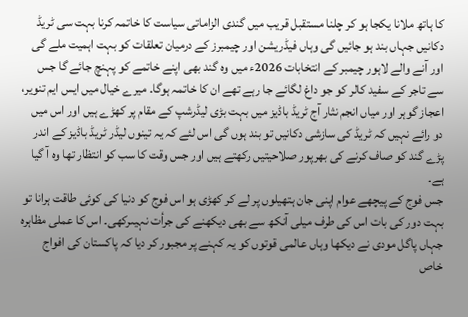کا ہاتھ ملانا یکجا ہو کر چلنا مستقبل قریب میں گندی الزاماتی سیاست کا خاتمہ کرنا بہت سی ٹریڈ دکانیں جہاں بند ہو جائیں گی وہاں فیڈریشن اور چیمبرز کے درمیان تعلقات کو بہت اہمیت ملے گی اور آنے والے لاہور چیمبر کے انتخابات 2026ء میں وہ گند بھی اپنے خاتمے کو پہنچ جائے گا جس سے تاجر کے سفید کالر کو جو داغ لگائے جا رہے تھے ان کا خاتمہ ہوگا۔ میرے خیال میں ایس ایم تنویر، اعجاز گوہر اور میاں انجم نثار آج ٹریڈ باڈیز میں بہت بڑی لیڈرشپ کے مقام پر کھڑے ہیں اور اس میں دو رائے نہیں کہ ٹریڈ کی سازشی دکانیں تو بند ہوں گی اس لئے کہ یہ تینوں لیڈر ٹریڈ باڈیز کے اندر پڑے گند کو صاف کرنے کی بھرپور صلاحیتیں رکھتے ہیں اور جس وقت کا سب کو انتظار تھا وہ آ گیا ہے۔
جس فوج کے پیچھے عوام اپنی جان ہتھیلوں پر لے کر کھڑی ہو اس فوج کو دنیا کی کوئی طاقت ہرانا تو بہت دور کی بات اس کی طرف میلی آنکھ سے بھی دیکھنے کی جرأت نہیںرکھی۔ اس کا عملی مظاہرہ جہاں پاگل مودی نے دیکھا وہاں عالمی قوتوں کو یہ کہنے پر مجبور کر دیا کہ پاکستان کی افواج خاص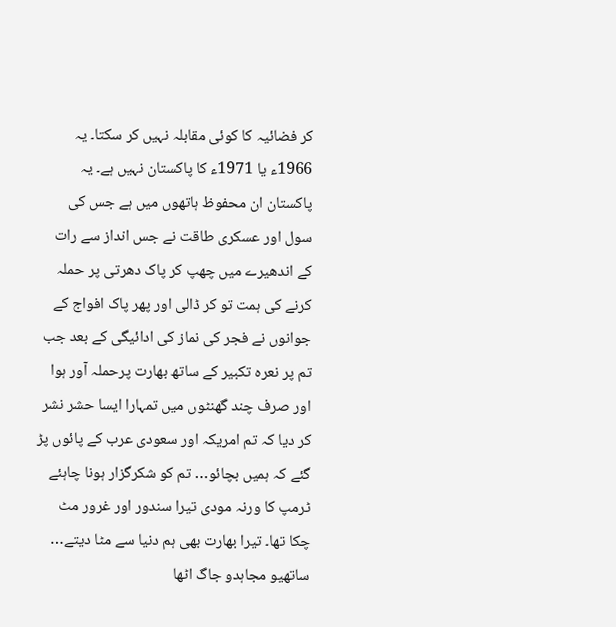کر فضائیہ کا کوئی مقابلہ نہیں کر سکتا۔ یہ 1966ء یا 1971ء کا پاکستان نہیں ہے۔ یہ پاکستان ان محفوظ ہاتھوں میں ہے جس کی سول اور عسکری طاقت نے جس انداز سے رات کے اندھیرے میں چھپ کر پاک دھرتی پر حملہ کرنے کی ہمت تو کر ڈالی اور پھر پاک افواج کے جوانوں نے فجر کی نماز کی ادائیگی کے بعد جب تم پر نعرہ تکبیر کے ساتھ بھارت پرحملہ آور ہوا اور صرف چند گھنٹوں میں تمہارا ایسا حشر نشر کر دیا کہ تم امریکہ اور سعودی عرب کے پائوں پڑ گئے کہ ہمیں بچائو… تم کو شکرگزار ہونا چاہئے ٹرمپ کا ورنہ مودی تیرا سندور اور غرور مٹ چکا تھا۔ تیرا بھارت بھی ہم دنیا سے مٹا دیتے…
ساتھیو مجاہدو جاگ اٹھا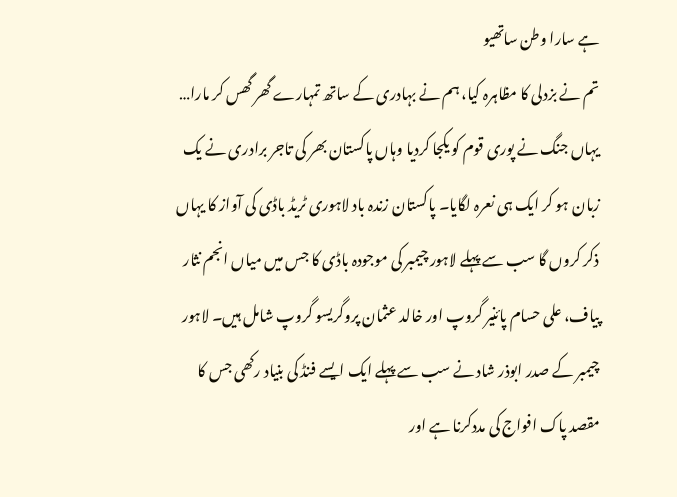ہے سارا وطن ساتھیو
تم نے بزدلی کا مظاہرہ کیا، ہم نے بہادری کے ساتھ تمہارے گھر گھس کر مارا… یہاں جنگ نے پوری قوم کو یکجا کردیا وہاں پاکستان بھر کی تاجر برادری نے یک زبان ہو کر ایک ہی نعرہ لگایا۔ پاکستان زندہ باد لاہوری ٹریڈ باڈی کی آواز کا یہاں ذکر کروں گا سب سے پہلے لاہور چیمبر کی موجودہ باڈی کا جس میں میاں انجم نثار پیاف، علی حسام پائنیر گروپ اور خالد عثمان پروگریسو گروپ شامل ہیں۔ لاہور چیمبر کے صدر ابوذر شاد نے سب سے پہلے ایک ایسے فنڈ کی بنیاد رکھی جس کا مقصد پاک افواج کی مددکرنا ہے اور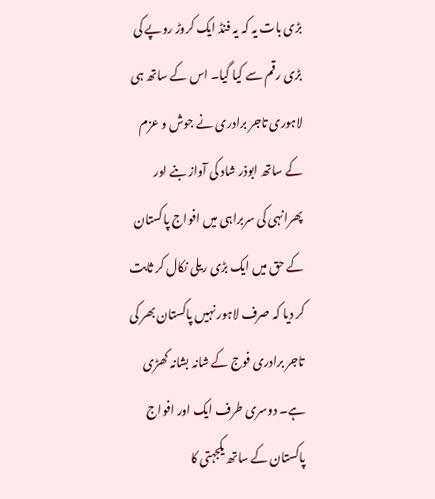بڑی بات یہ کہ یہ فنڈ ایک کروڑ روپے کی بڑی رقم سے کیا گیا۔ اس کے ساتھ ہی لاہوری تاجر برادری نے جوش و عزم کے ساتھ ابوذر شاد کی آواز بنے اور پھرانہی کی سربراہی میں افواج پاکستان کے حق میں ایک بڑی ریلی نکال کر ثابت کر دیا کہ صرف لاہور نہیں پاکستان بھر کی تاجر برادری فوج کے شانہ بشانہ کھڑی ہے۔ دوسری طرف ایک اور افواج پاکستان کے ساتھ یکجہتی کا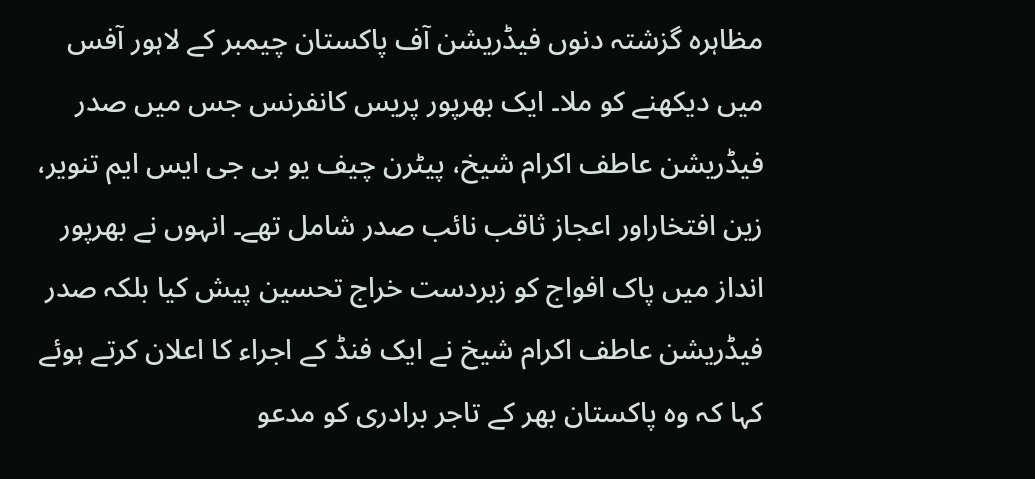مظاہرہ گزشتہ دنوں فیڈریشن آف پاکستان چیمبر کے لاہور آفس میں دیکھنے کو ملا۔ ایک بھرپور پریس کانفرنس جس میں صدر فیڈریشن عاطف اکرام شیخ، پیٹرن چیف یو بی جی ایس ایم تنویر، زین افتخاراور اعجاز ثاقب نائب صدر شامل تھے۔ انہوں نے بھرپور انداز میں پاک افواج کو زبردست خراج تحسین پیش کیا بلکہ صدر فیڈریشن عاطف اکرام شیخ نے ایک فنڈ کے اجراء کا اعلان کرتے ہوئے کہا کہ وہ پاکستان بھر کے تاجر برادری کو مدعو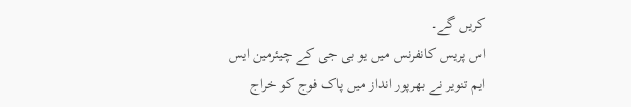کریں گے۔
اس پریس کانفرنس میں یو بی جی کے چیئرمین ایس ایم تنویر نے بھرپور انداز میں پاک فوج کو خراج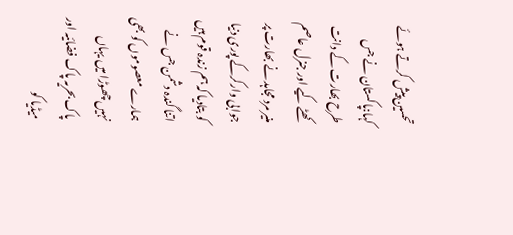تحسین پیش کرتے ہوئے کہا:پاکستان نے جس طرح بھارت کے دانت کھٹے کیے اور جنرل عاصم منیر مرد مجاہد نے بھارت پر جوابی وارکرکے پوری دنیا کو بتادیا کہ ہم زندہ قوم ہیں اتنا گندہ دشمن جس نے ہمارے معصوموں کو بھی نہیں چھوڑا میں یہاں پاک بحریہ پاک فضائیہ اور میڈیا کو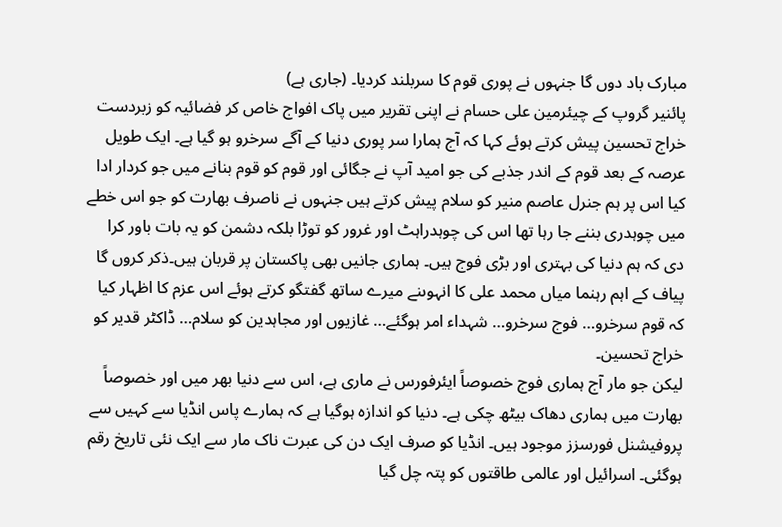مبارک باد دوں گا جنہوں نے پوری قوم کا سربلند کردیا۔ (جاری ہے)
پائنیر گروپ کے چیئرمین علی حسام نے اپنی تقریر میں پاک افواج خاص کر فضائیہ کو زبردست خراج تحسین پیش کرتے ہوئے کہا کہ آج ہمارا سر پوری دنیا کے آگے سرخرو ہو گیا ہے۔ ایک طویل عرصہ کے بعد قوم کے اندر جذبے کی جو امید آپ نے جگائی اور قوم کو قوم بنانے میں جو کردار ادا کیا اس پر ہم جنرل عاصم منیر کو سلام پیش کرتے ہیں جنہوں نے ناصرف بھارت کو جو اس خطے میں چوہدری بننے جا رہا تھا اس کی چوہدراہٹ اور غرور کو توڑا بلکہ دشمن کو یہ بات باور کرا دی کہ ہم دنیا کی بہتری اور بڑی فوج ہیں۔ ہماری جانیں بھی پاکستان پر قربان ہیں۔ذکر کروں گا پیاف کے اہم رہنما میاں محمد علی کا انہوںنے میرے ساتھ گفتگو کرتے ہوئے اس عزم کا اظہار کیا کہ قوم سرخرو… فوج سرخرو… شہداء امر ہوگئے… غازیوں اور مجاہدین کو سلام… ڈاکٹر قدیر کو خراج تحسین۔
لیکن جو مار آج ہماری فوج خصوصاً ایئرفورس نے ماری ہے، اس سے دنیا بھر میں اور خصوصاً بھارت میں ہماری دھاک بیٹھ چکی ہے۔ دنیا کو اندازہ ہوگیا ہے کہ ہمارے پاس انڈیا سے کہیں سے پروفیشنل فورسزز موجود ہیں۔ انڈیا کو صرف ایک دن کی عبرت ناک مار سے ایک نئی تاریخ رقم ہوگئی۔ اسرائیل اور عالمی طاقتوں کو پتہ چل گیا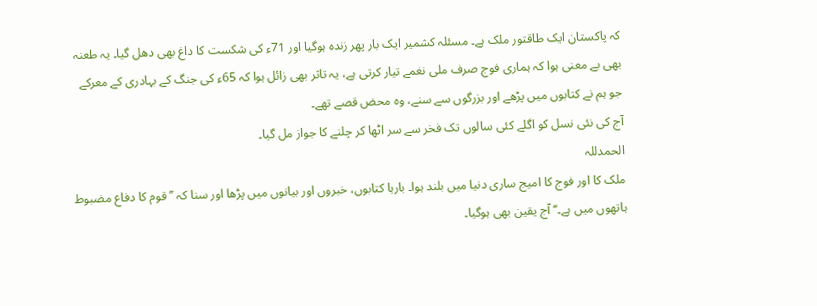کہ پاکستان ایک طاقتور ملک ہے۔ مسئلہ کشمیر ایک بار پھر زندہ ہوگیا اور 71ء کی شکست کا داغ بھی دھل گیا۔ یہ طعنہ بھی بے معنی ہوا کہ ہماری فوج صرف ملی نغمے تیار کرتی ہے، یہ تاثر بھی زائل ہوا کہ 65ء کی جنگ کے بہادری کے معرکے جو ہم نے کتابوں میں پڑھے اور بزرگوں سے سنے، وہ محض قصے تھے۔
آج کی نئی نسل کو اگلے کئی سالوں تک فخر سے سر اٹھا کر چلنے کا جواز مل گیا۔
الحمدللہ
ملک کا اور فوج کا امیج ساری دنیا میں بلند ہوا۔ بارہا کتابوں، خبروں اور بیانوں میں پڑھا اور سنا کہ ’’قوم کا دفاع مضبوط ہاتھوں میں ہے۔‘‘ آج یقین بھی ہوگیا۔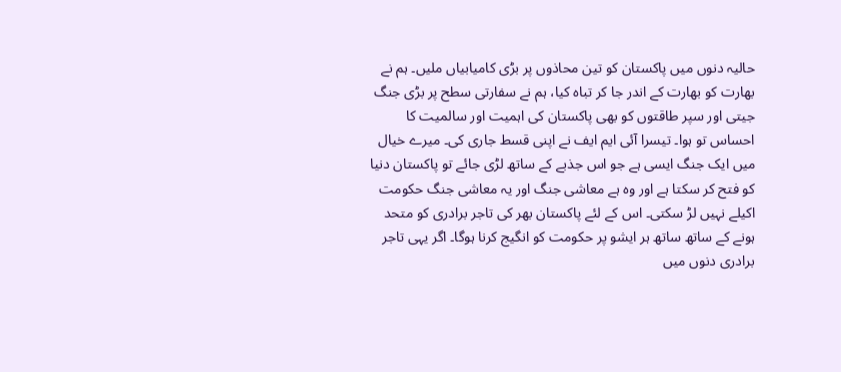حالیہ دنوں میں پاکستان کو تین محاذوں پر بڑی کامیابیاں ملیں۔ ہم نے بھارت کو بھارت کے اندر جا کر تباہ کیا، ہم نے سفارتی سطح پر بڑی جنگ جیتی اور سپر طاقتوں کو بھی پاکستان کی اہمیت اور سالمیت کا احساس تو ہوا۔ تیسرا آئی ایم ایف نے اپنی قسط جاری کی۔ میرے خیال میں ایک جنگ ایسی ہے جو اس جذبے کے ساتھ لڑی جائے تو پاکستان دنیا کو فتح کر سکتا ہے اور وہ ہے معاشی جنگ اور یہ معاشی جنگ حکومت اکیلے نہیں لڑ سکتی۔ اس کے لئے پاکستان بھر کی تاجر برادری کو متحد ہونے کے ساتھ ساتھ ہر ایشو پر حکومت کو انگیج کرنا ہوگا۔ اگر یہی تاجر برادری دنوں میں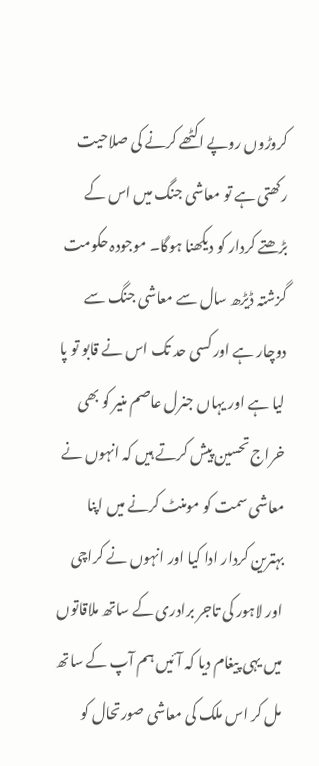کروڑوں روپے اکٹھے کرنے کی صلاحیت رکھتی ہے تو معاشی جنگ میں اس کے بڑھتے کردار کو دیکھنا ہوگا۔ موجودہ حکومت گزشتہ ڈیڑھ سال سے معاشی جنگ سے دوچار ہے اور کسی حد تک اس نے قابو تو پا لیا ہے اور یہاں جنرل عاصم منیر کو بھی خراج تحسین پیش کرتے ہیں کہ انہوں نے معاشی سمت کو مومنٹ کرنے میں اپنا بہترین کردار ادا کیا اور انہوں نے کراچی اور لاہور کی تاجر برادری کے ساتھ ملاقاتوں میں یہی پیغام دیا کہ آئیں ہم آپ کے ساتھ مل کر اس ملک کی معاشی صورتحال کو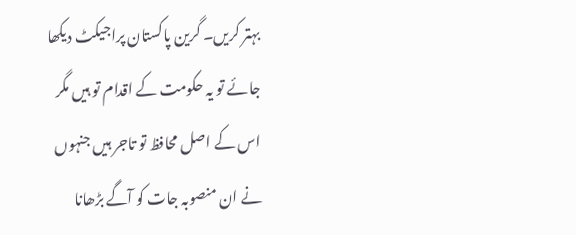بہتر کریں۔ گرین پاکستان پراجیکٹ دیکھا جائے تو یہ حکومت کے اقدام تو ہیں مگر اس کے اصل محافظ تو تاجر ہیں جنہوں نے ان منصوبہ جات کو آگے بڑھانا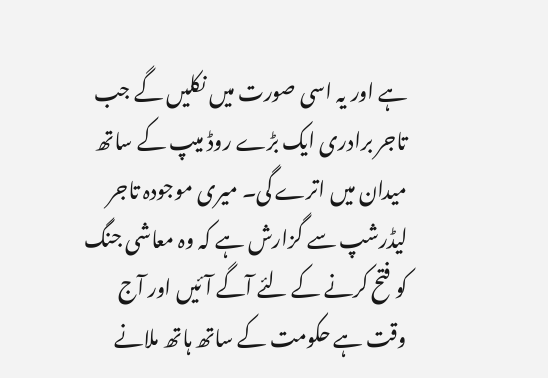ہے اور یہ اسی صورت میں نکلیں گے جب تاجر برادری ایک بڑے روڈ میپ کے ساتھ میدان میں اترے گی۔ میری موجودہ تاجر لیڈرشپ سے گزارش ہے کہ وہ معاشی جنگ کو فتح کرنے کے لئے آگے آئیں اور آج وقت ہے حکومت کے ساتھ ہاتھ ملانے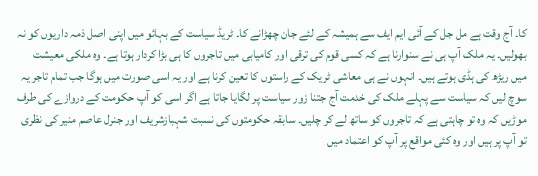کا۔ آج وقت ہے مل جل کے آئی ایم ایف سے ہمیشہ کے لئے جان چھڑانے کا۔ ٹریڈ سیاست کے بہائو میں اپنی اصل ذمہ داریوں کو نہ بھولیں۔ یہ ملک آپ ہی نے سنوارنا ہے کہ کسی قوم کی ترقی اور کامیابی میں تاجروں کا ہی بڑا کردار ہوتا ہے۔ وہ ملکی معیشت میں ریڑھ کی ہڈی ہوتے ہیں۔ انہوں نے ہی معاشی ٹریک کے راستوں کا تعین کرنا ہے اور یہ اسی صورت میں ہوگا جب تمام تاجر یہ سوچ لیں کہ سیاست سے پہلے ملک کی خدمت آج جتنا زور سیاست پر لگایا جاتا ہے اگر اسی کو آپ حکومت کے دروازے کی طرف موڑیں کہ وہ تو چاہتی ہے کہ تاجروں کو ساتھ لے کر چلیں۔ سابقہ حکومتوں کی نسبت شہبازشریف اور جنرل عاصم منیر کی نظری تو آپ پر ہیں اور وہ کئی مواقع پر آپ کو اعتماد میں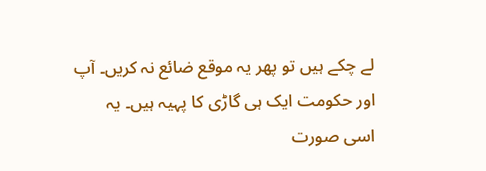لے چکے ہیں تو پھر یہ موقع ضائع نہ کریں۔ آپ اور حکومت ایک ہی گاڑی کا پہیہ ہیں۔ یہ اسی صورت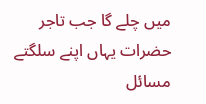میں چلے گا جب تاجر حضرات یہاں اپنے سلگتے مسائل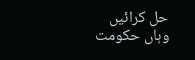حل کرائیں وہاں حکومت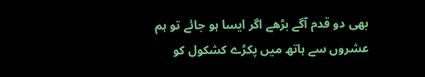بھی دو قدم آگے بڑھے اگر ایسا ہو جائے تو ہم عشروں سے ہاتھ میں پکڑے کشکول کو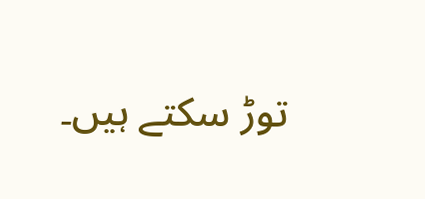توڑ سکتے ہیں۔